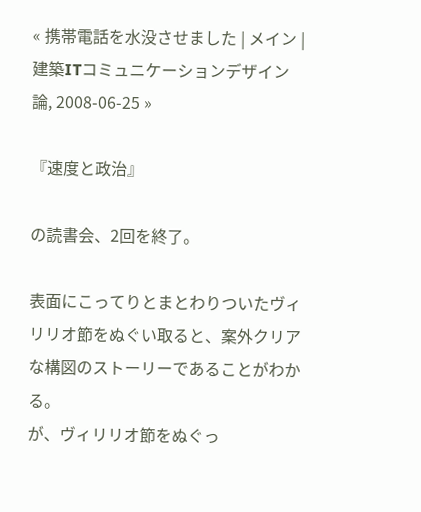« 携帯電話を水没させました | メイン | 建築ITコミュニケーションデザイン論, 2008-06-25 »

『速度と政治』

の読書会、2回を終了。

表面にこってりとまとわりついたヴィリリオ節をぬぐい取ると、案外クリアな構図のストーリーであることがわかる。
が、ヴィリリオ節をぬぐっ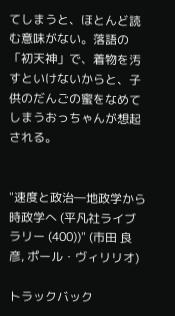てしまうと、ほとんど読む意味がない。落語の「初天神」で、着物を汚すといけないからと、子供のだんごの蜜をなめてしまうおっちゃんが想起される。


"速度と政治―地政学から時政学へ (平凡社ライブラリー (400))" (市田 良彦, ポール・ヴィリリオ)

トラックバック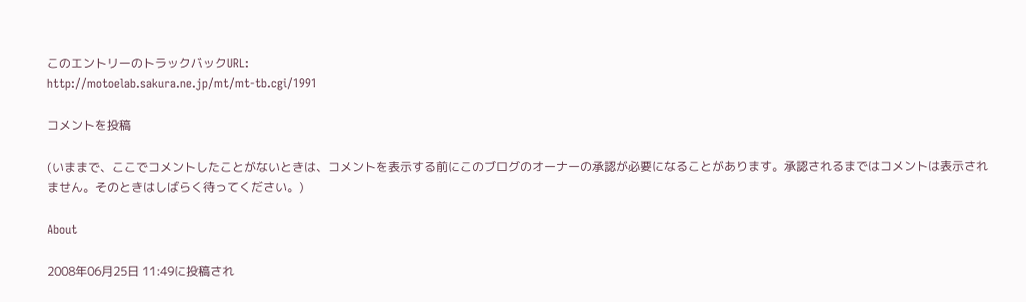このエントリーのトラックバックURL:
http://motoelab.sakura.ne.jp/mt/mt-tb.cgi/1991

コメントを投稿

(いままで、ここでコメントしたことがないときは、コメントを表示する前にこのブログのオーナーの承認が必要になることがあります。承認されるまではコメントは表示されません。そのときはしばらく待ってください。)

About

2008年06月25日 11:49に投稿され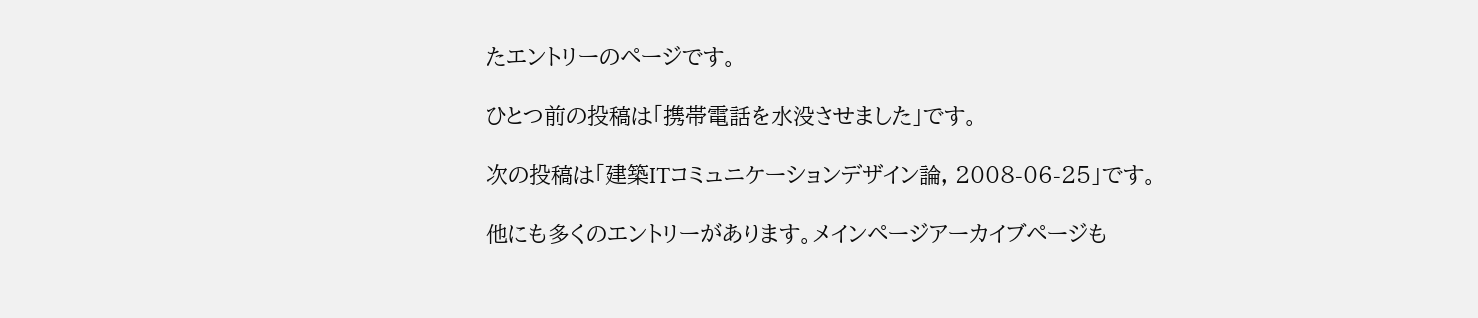たエントリーのページです。

ひとつ前の投稿は「携帯電話を水没させました」です。

次の投稿は「建築ITコミュニケーションデザイン論, 2008-06-25」です。

他にも多くのエントリーがあります。メインページアーカイブページも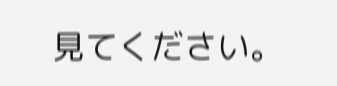見てください。